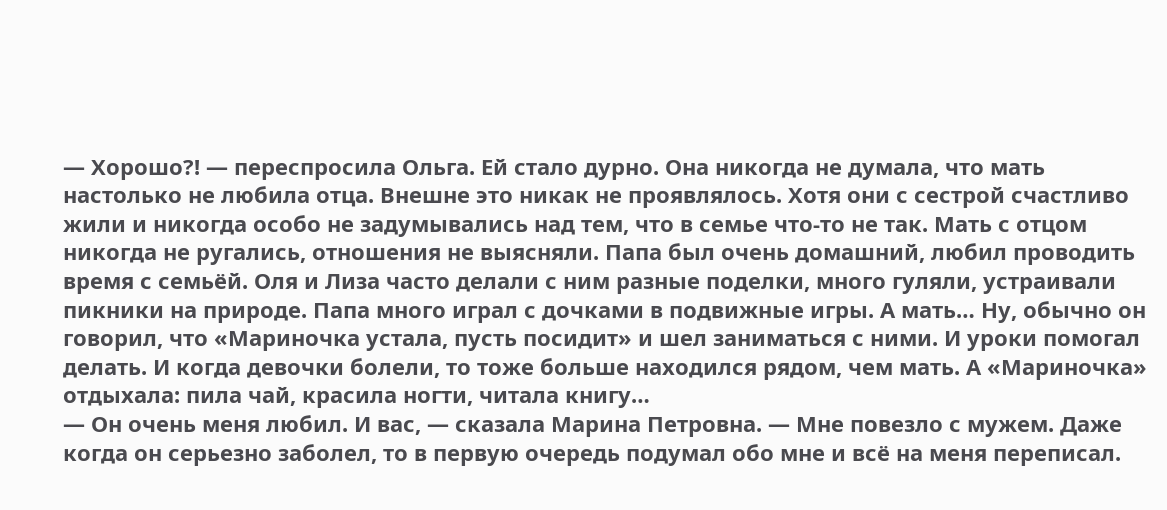— Хорошо?! — переспросила Ольга. Ей стало дурно. Она никогда не думала, что мать настолько не любила отца. Внешне это никак не проявлялось. Хотя они с сестрой счастливо жили и никогда особо не задумывались над тем, что в семье что-то не так. Мать с отцом никогда не ругались, отношения не выясняли. Папа был очень домашний, любил проводить время с семьёй. Оля и Лиза часто делали с ним разные поделки, много гуляли, устраивали пикники на природе. Папа много играл с дочками в подвижные игры. А мать… Ну, обычно он говорил, что «Мариночка устала, пусть посидит» и шел заниматься с ними. И уроки помогал делать. И когда девочки болели, то тоже больше находился рядом, чем мать. А «Мариночка» отдыхала: пила чай, красила ногти, читала книгу…
— Он очень меня любил. И вас, — сказала Марина Петровна. — Мне повезло с мужем. Даже когда он серьезно заболел, то в первую очередь подумал обо мне и всё на меня переписал.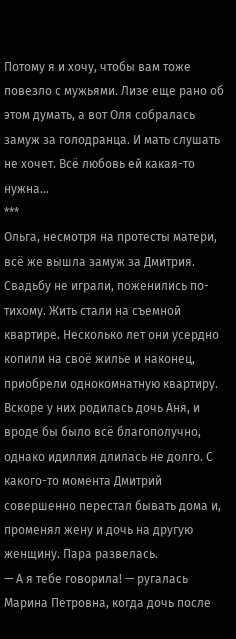Потому я и хочу, чтобы вам тоже повезло с мужьями. Лизе еще рано об этом думать, а вот Оля собралась замуж за голодранца. И мать слушать не хочет. Всё любовь ей какая-то нужна…
***
Ольга, несмотря на протесты матери, всё же вышла замуж за Дмитрия. Свадьбу не играли, поженились по-тихому. Жить стали на съемной квартире. Несколько лет они усердно копили на своё жилье и наконец, приобрели однокомнатную квартиру. Вскоре у них родилась дочь Аня, и вроде бы было всё благополучно, однако идиллия длилась не долго. С какого-то момента Дмитрий совершенно перестал бывать дома и, променял жену и дочь на другую женщину. Пара развелась.
— А я тебе говорила! — ругалась Марина Петровна, когда дочь после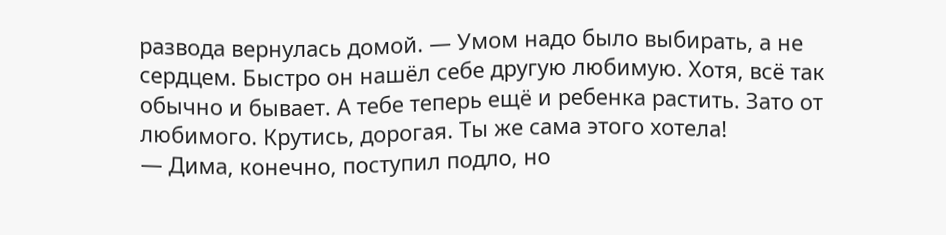развода вернулась домой. — Умом надо было выбирать, а не сердцем. Быстро он нашёл себе другую любимую. Хотя, всё так обычно и бывает. А тебе теперь ещё и ребенка растить. Зато от любимого. Крутись, дорогая. Ты же сама этого хотела!
— Дима, конечно, поступил подло, но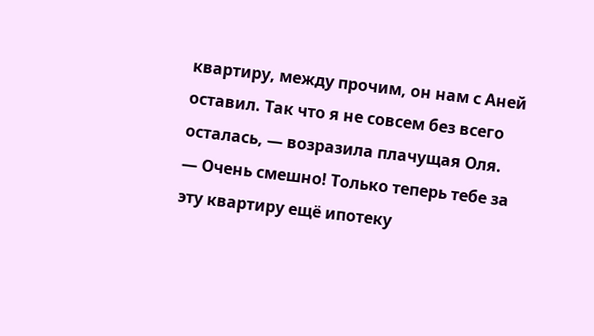квартиру, между прочим, он нам с Аней оставил. Так что я не совсем без всего осталась, — возразила плачущая Оля.
— Очень смешно! Только теперь тебе за эту квартиру ещё ипотеку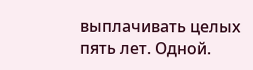выплачивать целых пять лет. Одной.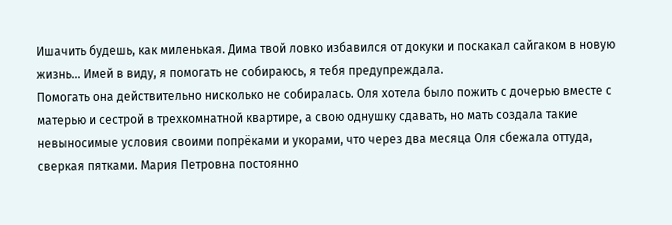Ишачить будешь, как миленькая. Дима твой ловко избавился от докуки и поскакал сайгаком в новую жизнь… Имей в виду, я помогать не собираюсь, я тебя предупреждала.
Помогать она действительно нисколько не собиралась. Оля хотела было пожить с дочерью вместе с матерью и сестрой в трехкомнатной квартире, а свою однушку сдавать, но мать создала такие невыносимые условия своими попрёками и укорами, что через два месяца Оля сбежала оттуда, сверкая пятками. Мария Петровна постоянно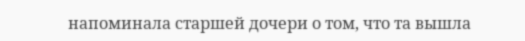напоминала старшей дочери о том, что та вышла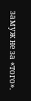замуж не за «того».